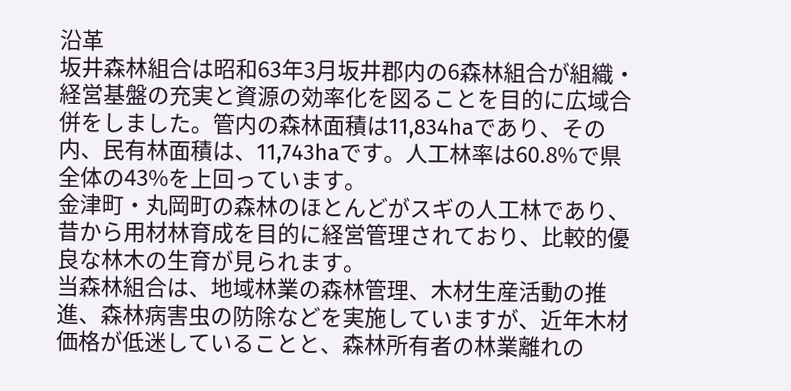沿革
坂井森林組合は昭和63年3月坂井郡内の6森林組合が組織・経営基盤の充実と資源の効率化を図ることを目的に広域合併をしました。管内の森林面積は11,834haであり、その内、民有林面積は、11,743haです。人工林率は60.8%で県全体の43%を上回っています。
金津町・丸岡町の森林のほとんどがスギの人工林であり、昔から用材林育成を目的に経営管理されており、比較的優良な林木の生育が見られます。
当森林組合は、地域林業の森林管理、木材生産活動の推進、森林病害虫の防除などを実施していますが、近年木材価格が低迷していることと、森林所有者の林業離れの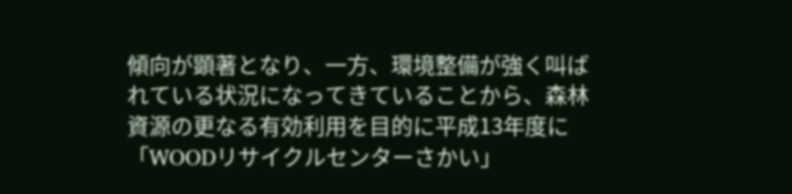傾向が顕著となり、一方、環境整備が強く叫ばれている状況になってきていることから、森林資源の更なる有効利用を目的に平成13年度に「WOODリサイクルセンターさかい」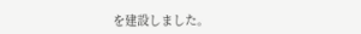を建設しました。